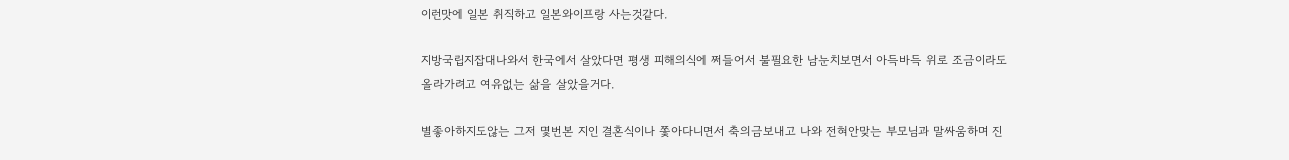이런맛에 일본 취직하고 일본와이프랑 사는것같다.

지방국립지잡대나와서 한국에서 살았다면 평생 피해의식에 쩌들어서 불필요한 남눈치보면서 아득바득 위로 조금이라도 올라가려고 여유없는 삶을 살았을거다.

별좋아하지도않는 그저 몇번본 지인 결혼식이나 쫓아다니면서 축의금보내고 나와 전혀안맞는 부모님과 말싸움하며 진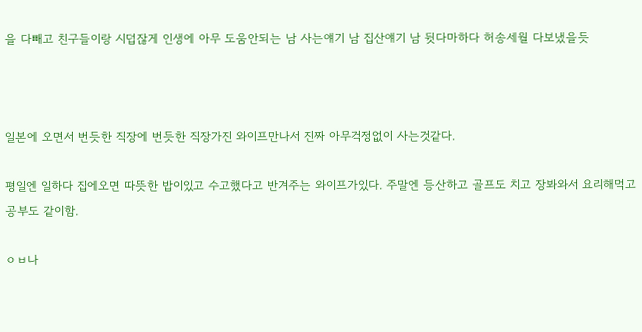을 다빼고 친구들이랑 시덥잖게 인생에 아무 도움안되는 남 사는얘기 남 집산얘기 남 뒷다마하다 허송세월 다보냈을듯



일본에 오면서 번듯한 직장에 번듯한 직장가진 와이프만나서 진짜 아무걱정없이 사는것같다.

평일엔 일하다 집에오면 따뜻한 밥이있고 수고했다고 반겨주는 와이프가있다. 주말엔 등산하고 골프도 치고 장봐와서 요리해먹고 공부도 같이함.

ㅇㅂ나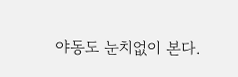야동도 눈치없이 본다.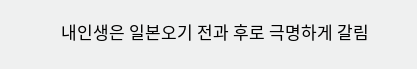내인생은 일본오기 전과 후로 극명하게 갈림